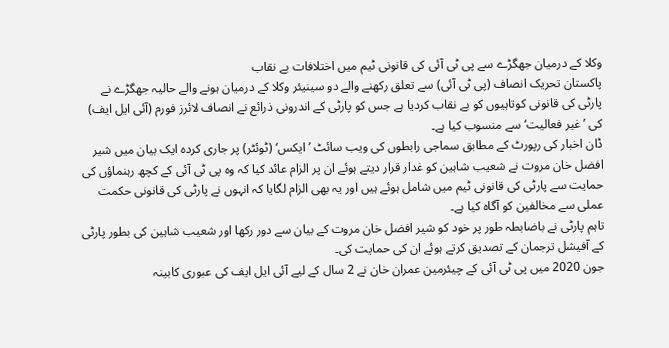وکلا کے درمیان جھگڑے سے پی ٹی آئی کی قانونی ٹیم میں اختلافات بے نقاب
پاکستان تحریک انصاف (پی ٹی آئی) سے تعلق رکھنے والے دو سینیئر وکلا کے درمیان ہونے والے حالیہ جھگڑے نے پارٹی کی قانونی کوتاہیوں کو بے نقاب کردیا ہے جس کو پارٹی کے اندرونی ذرائع نے انصاف لائرز فورم (آئی ایل ایف) کی ’غیر فعالیت‘ سے منسوب کیا ہے۔
ڈان اخبار کی رپورٹ کے مطابق سماجی رابطوں کی ویب سائٹ ’ایکس‘ (ٹوئٹر) پر جاری کردہ ایک بیان میں شیر افضل خان مروت نے شعیب شاہین کو غدار قرار دیتے ہوئے ان پر الزام عائد کیا کہ وہ پی ٹی آئی کے کچھ رہنماؤں کی حمایت سے پارٹی کی قانونی ٹیم میں شامل ہوئے ہیں اور یہ بھی الزام لگایا کہ انہوں نے پارٹی کی قانونی حکمت عملی سے مخالفین کو آگاہ کیا ہے۔
تاہم پارٹی نے باضابطہ طور پر خود کو شیر افضل خان مروت کے بیان سے دور رکھا اور شعیب شاہین کی بطور پارٹی کے آفیشل ترجمان کے تصدیق کرتے ہوئے ان کی حمایت کی۔
جون 2020 میں پی ٹی آئی کے چیئرمین عمران خان نے 2 سال کے لیے آئی ایل ایف کی عبوری کابینہ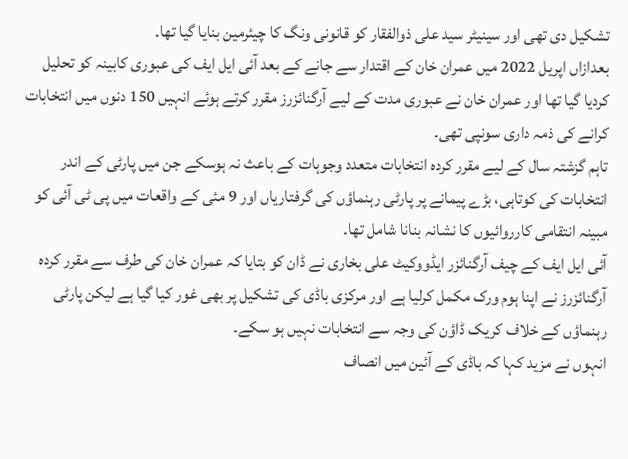تشکیل دی تھی اور سینیٹر سید علی ذوالفقار کو قانونی ونگ کا چیئرمین بنایا گیا تھا۔
بعدازاں اپریل 2022 میں عمران خان کے اقتدار سے جانے کے بعد آئی ایل ایف کی عبوری کابینہ کو تحلیل کردیا گیا تھا اور عمران خان نے عبوری مدت کے لیے آرگنائزرز مقرر کرتے ہوئے انہیں 150 دنوں میں انتخابات کرانے کی ذمہ داری سونپی تھی۔
تاہم گزشتہ سال کے لیے مقرر کردہ انتخابات متعدد وجوہات کے باعث نہ ہوسکے جن میں پارٹی کے اندر انتخابات کی کوتاہی، بڑے پیمانے پر پارٹی رہنماؤں کی گرفتاریاں اور 9 مئی کے واقعات میں پی ٹی آئی کو مبینہ انتقامی کارروائیوں کا نشانہ بنانا شامل تھا۔
آئی ایل ایف کے چیف آرگنائزر ایڈووکیٹ علی بخاری نے ڈان کو بتایا کہ عمران خان کی طرف سے مقرر کردہ آرگنائزرز نے اپنا ہوم ورک مکمل کرلیا ہے اور مرکزی باڈی کی تشکیل پر بھی غور کیا گیا ہے لیکن پارٹی رہنماؤں کے خلاف کریک ڈاؤن کی وجہ سے انتخابات نہیں ہو سکے۔
انہوں نے مزید کہا کہ باڈی کے آئین میں انصاف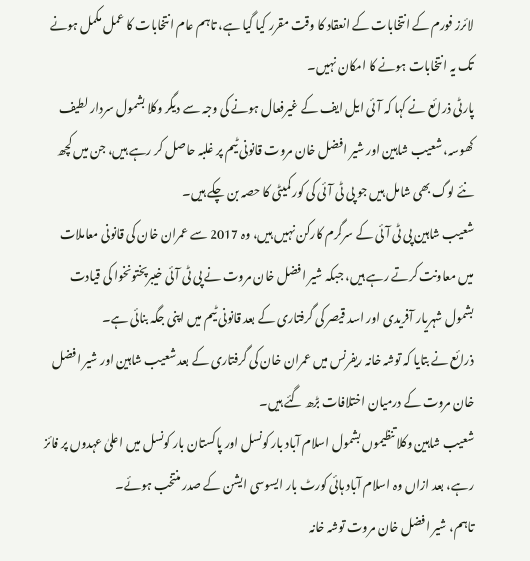لائرز فورم کے انتخابات کے انعقاد کا وقت مقرر کیا گیا ہے، تاہم عام انتخابات کا عمل مکمل ہونے تک یہ انتخابات ہونے کا امکان نہیں۔
پارٹی ذرائع نے کہا کہ آئی ایل ایف کے غیرفعال ہونے کی وجہ سے دیگر وکلا بشمول سردار لطیف کھوسہ، شعیب شاہین اور شیر افضل خان مروت قانونی ٹیم پر غلبہ حاصل کر رہے ہیں، جن میں کچھ نئے لوگ بھی شامل ہیں جو پی ٹی آئی کی کور کمیٹی کا حصہ بن چکے ہیں۔
شعیب شاہین پی ٹی آئی کے سرگرم کارکن نہیں ہیں، وہ 2017 سے عمران خان کی قانونی معاملات میں معاونت کرتے رہے ہیں، جبکہ شیر افضل خان مروت نے پی ٹی آئی خیبرپختونخوا کی قیادت بشمول شہریار آفریدی اور اسد قیصر کی گرفتاری کے بعد قانونی ٹیم میں اپنی جگہ بنائی ہے۔
ذرائع نے بتایا کہ توشہ خانہ ریفرنس میں عمران خان کی گرفتاری کے بعد شعیب شاہین اور شیر افضل خان مروت کے درمیان اختلافات بڑھ گئے ہیں۔
شعیب شاہین وکلا تنظیموں بشمول اسلام آباد بار کونسل اور پاکستان بار کونسل میں اعلیٰ عہدوں پر فائز رہے، بعد ازاں وہ اسلام آباد ہائی کورٹ بار ایسوسی ایشن کے صدر منتخب ہوئے۔
تاہم، شیر افضل خان مروت توشہ خانہ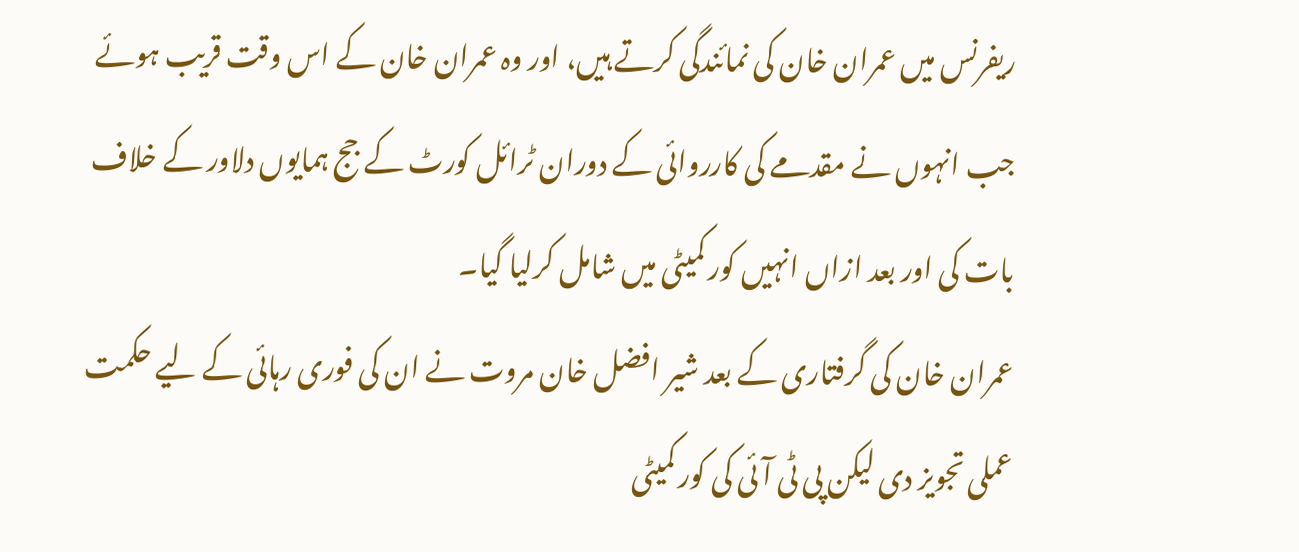ریفرنس میں عمران خان کی نمائندگی کرتے ہیں، اور وہ عمران خان کے اس وقت قریب ہوئے جب انہوں نے مقدمے کی کارروائی کے دوران ٹرائل کورٹ کے جج ہمایوں دلاور کے خلاف بات کی اور بعد ازاں انہیں کور کمیٹی میں شامل کرلیا گیا۔
عمران خان کی گرفتاری کے بعد شیر افضل خان مروت نے ان کی فوری رہائی کے لیے حکمت عملی تجویز دی لیکن پی ٹی آئی کی کور کمیٹی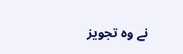نے وہ تجویز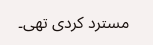مسترد کردی تھی۔